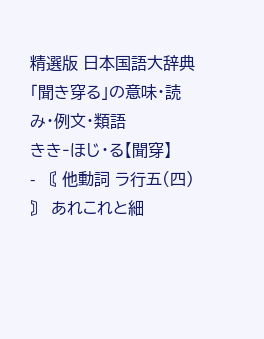精選版 日本国語大辞典 「聞き穿る」の意味・読み・例文・類語
きき‐ほじ・る【聞穿】
- 〘 他動詞 ラ行五(四) 〙 あれこれと細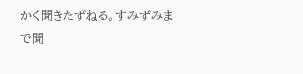かく聞きたずねる。すみずみまで聞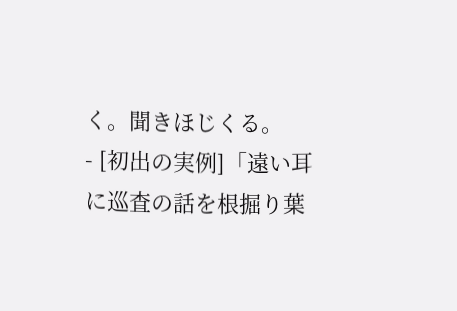く。聞きほじくる。
- [初出の実例]「遠い耳に巡査の話を根掘り葉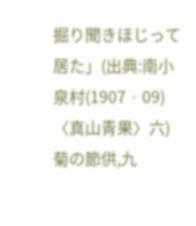掘り聞きほじって居た」(出典:南小泉村(1907‐09)〈真山青果〉六)
菊の節供,九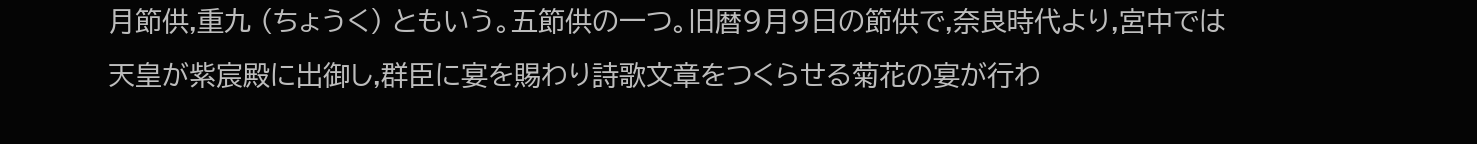月節供,重九 (ちょうく) ともいう。五節供の一つ。旧暦9月9日の節供で,奈良時代より,宮中では天皇が紫宸殿に出御し,群臣に宴を賜わり詩歌文章をつくらせる菊花の宴が行わ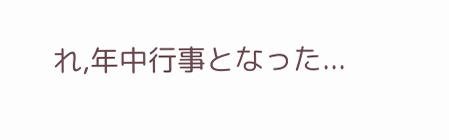れ,年中行事となった...